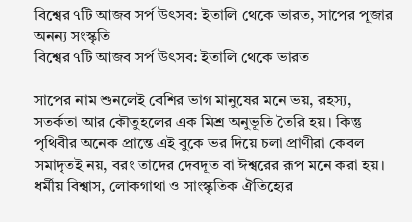বিশ্বের ৭টি আজব সর্প উৎসব: ইতালি থেকে ভারত, সাপের পূজার অনন্য সংস্কৃতি
বিশ্বের ৭টি আজব সর্প উৎসব: ইতালি থেকে ভারত

সাপের নাম শুনলেই বেশির ভাগ মানুষের মনে ভয়, রহস্য, সতর্কতা আর কৌতুহলের এক মিশ্র অনুভূতি তৈরি হয়। কিন্তু পৃথিবীর অনেক প্রান্তে এই বুকে ভর দিয়ে চলা প্রাণীরা কেবল সমাদৃতই নয়, বরং তাদের দেবদূত বা ঈশ্বরের রূপ মনে করা হয়। ধর্মীয় বিশ্বাস, লোকগাথা ও সাংস্কৃতিক ঐতিহ্যের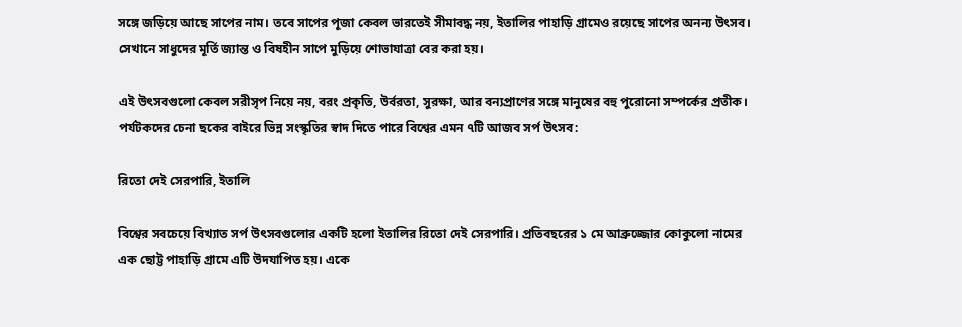সঙ্গে জড়িয়ে আছে সাপের নাম। তবে সাপের পূজা কেবল ভারতেই সীমাবদ্ধ নয়, ইতালির পাহাড়ি গ্রামেও রয়েছে সাপের অনন্য উৎসব। সেখানে সাধুদের মূর্তি জ্যান্ত ও বিষহীন সাপে মুড়িয়ে শোভাযাত্রা বের করা হয়।

এই উৎসবগুলো কেবল সরীসৃপ নিয়ে নয়, বরং প্রকৃতি, উর্বরতা, সুরক্ষা, আর বন্যপ্রাণের সঙ্গে মানুষের বহু পুরোনো সম্পর্কের প্রতীক। পর্যটকদের চেনা ছকের বাইরে ভিন্ন সংস্কৃতির স্বাদ দিতে পারে বিশ্বের এমন ৭টি আজব সর্প উৎসব:

রিতো দেই সেরপারি, ইতালি

বিশ্বের সবচেয়ে বিখ্যাত সর্প উৎসবগুলোর একটি হলো ইতালির রিতো দেই সেরপারি। প্রতিবছরের ১ মে আব্রুজ্জোর কোকুলো নামের এক ছোট্ট পাহাড়ি গ্রামে এটি উদযাপিত হয়। একে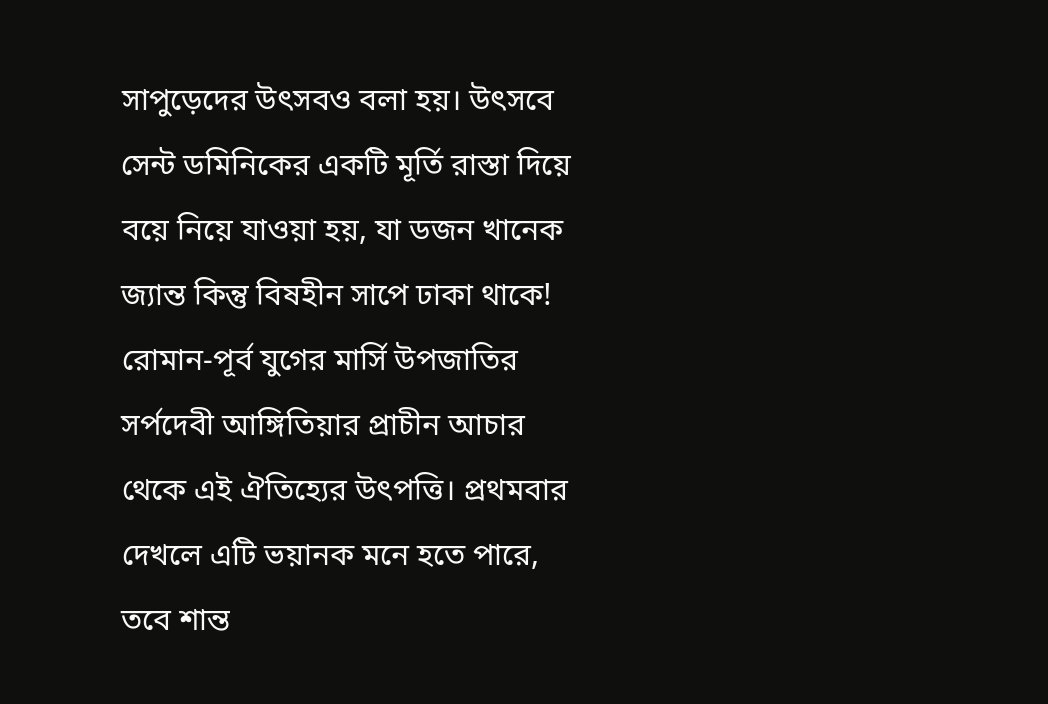সাপুড়েদের উৎসবও বলা হয়। উৎসবে সেন্ট ডমিনিকের একটি মূর্তি রাস্তা দিয়ে বয়ে নিয়ে যাওয়া হয়, যা ডজন খানেক জ্যান্ত কিন্তু বিষহীন সাপে ঢাকা থাকে! রোমান-পূর্ব যুগের মার্সি উপজাতির সর্পদেবী আঙ্গিতিয়ার প্রাচীন আচার থেকে এই ঐতিহ্যের উৎপত্তি। প্রথমবার দেখলে এটি ভয়ানক মনে হতে পারে, তবে শান্ত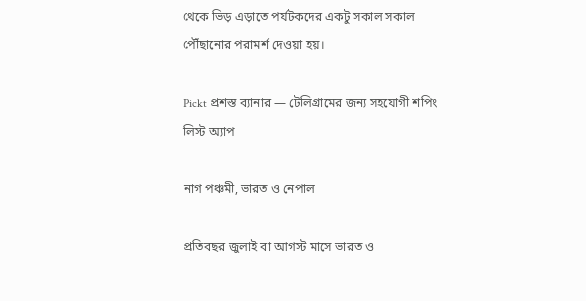থেকে ভিড় এড়াতে পর্যটকদের একটু সকাল সকাল পৌঁছানোর পরামর্শ দেওয়া হয়।

Pickt প্রশস্ত ব্যানার — টেলিগ্রামের জন্য সহযোগী শপিং লিস্ট অ্যাপ

নাগ পঞ্চমী, ভারত ও নেপাল

প্রতিবছর জুলাই বা আগস্ট মাসে ভারত ও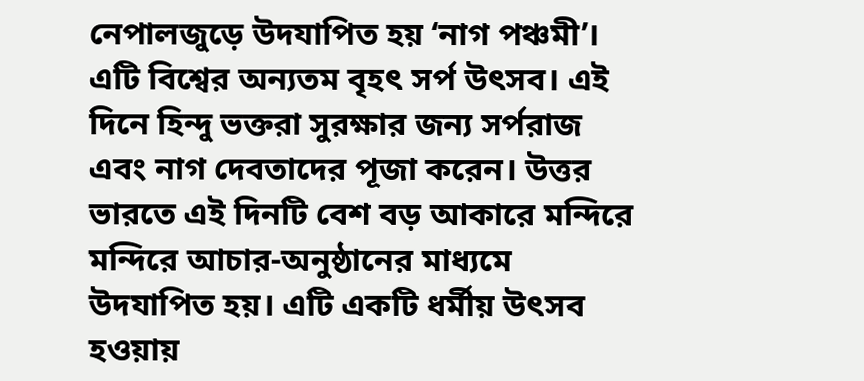নেপালজুড়ে উদযাপিত হয় ‘নাগ পঞ্চমী’। এটি বিশ্বের অন্যতম বৃহৎ সর্প উৎসব। এই দিনে হিন্দু ভক্তরা সুরক্ষার জন্য সর্পরাজ এবং নাগ দেবতাদের পূজা করেন। উত্তর ভারতে এই দিনটি বেশ বড় আকারে মন্দিরে মন্দিরে আচার-অনুষ্ঠানের মাধ্যমে উদযাপিত হয়। এটি একটি ধর্মীয় উৎসব হওয়ায়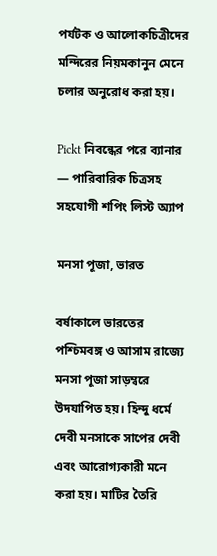পর্যটক ও আলোকচিত্রীদের মন্দিরের নিয়মকানুন মেনে চলার অনুরোধ করা হয়।

Pickt নিবন্ধের পরে ব্যানার — পারিবারিক চিত্রসহ সহযোগী শপিং লিস্ট অ্যাপ

মনসা পূজা, ভারত

বর্ষাকালে ভারতের পশ্চিমবঙ্গ ও আসাম রাজ্যে মনসা পূজা সাড়ম্বরে উদযাপিত হয়। হিন্দু ধর্মে দেবী মনসাকে সাপের দেবী এবং আরোগ্যকারী মনে করা হয়। মাটির তৈরি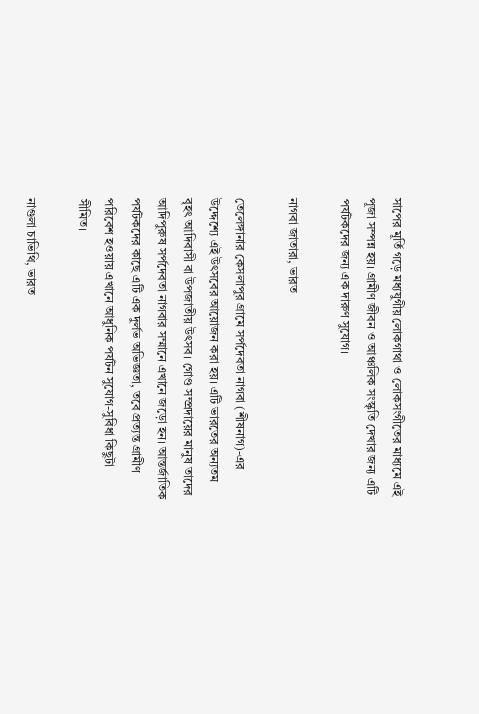সাপের মূর্তি গড়ে মধ্যযুগীয় লোকগাথা ও লোকসংগীতের মাধ্যমে এই পূজা সম্পন্ন হয়। গ্রামীণ জীবন ও আঞ্চলিক সংস্কৃতি দেখার জন্য এটি পর্যটকদের জন্য এক দারুণ সুযোগ।

নাগবা জাতারা, ভারত

তেলেঙ্গানার কেসলাপুর গ্রামে সর্পদেবতা নাগবা (শীষনাগ)-এর উদ্দেশ্যে এই উৎসবের আয়োজন করা হয়। এটি ভারতের অন্যতম বৃহৎ আদিবাসী বা উপজাতীয় উৎসব। গোণ্ড সম্প্রদায়ের মানুষ তাদের আদিপুরুষ সর্পদেবতা নাগবার সম্মানে এখানে জড়ো হন। আন্তর্জাতিক পর্যটকদের কাছে এটি এক দুর্লভ অভিজ্ঞতা, তবে প্রত্যন্ত গ্রামীণ পরিবেশ হওয়ায় এখানে আধুনিক পর্যটন সুযোগ-সুবিধা কিছুটা সীমিত।

নাগুলা চাভিথি, ভারত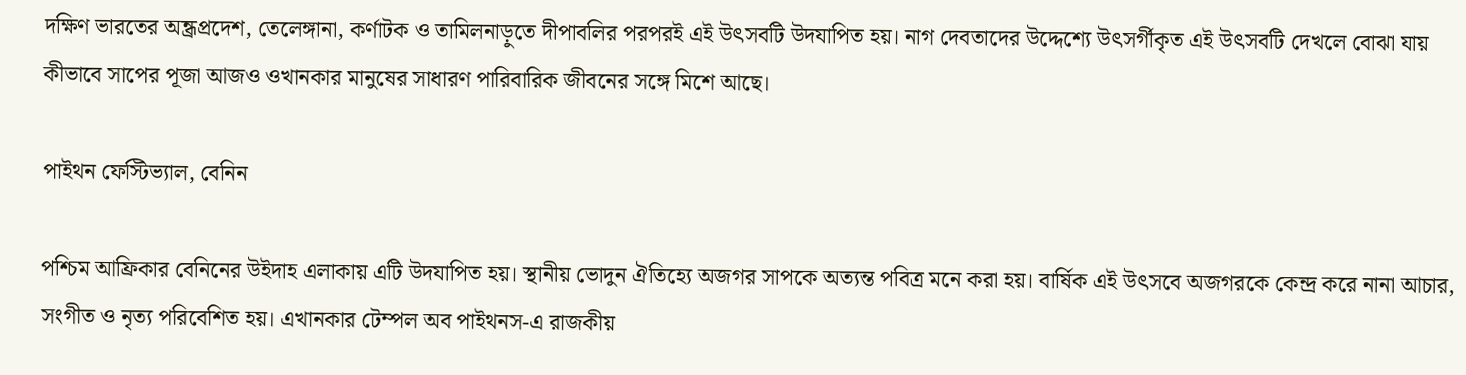দক্ষিণ ভারতের অন্ধ্রপ্রদেশ, তেলেঙ্গানা, কর্ণাটক ও তামিলনাড়ুতে দীপাবলির পরপরই এই উৎসবটি উদযাপিত হয়। নাগ দেবতাদের উদ্দেশ্যে উৎসর্গীকৃত এই উৎসবটি দেখলে বোঝা যায় কীভাবে সাপের পূজা আজও ওখানকার মানুষের সাধারণ পারিবারিক জীবনের সঙ্গে মিশে আছে।

পাইথন ফেস্টিভ্যাল, বেনিন

পশ্চিম আফ্রিকার বেনিনের উইদাহ এলাকায় এটি উদযাপিত হয়। স্থানীয় ভোদুন ঐতিহ্যে অজগর সাপকে অত্যন্ত পবিত্র মনে করা হয়। বার্ষিক এই উৎসবে অজগরকে কেন্দ্র করে নানা আচার, সংগীত ও নৃত্য পরিবেশিত হয়। এখানকার টেম্পল অব পাইথনস-এ রাজকীয়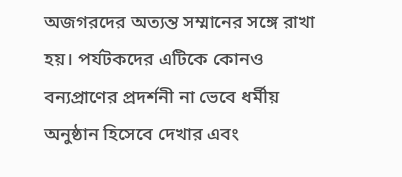অজগরদের অত্যন্ত সম্মানের সঙ্গে রাখা হয়। পর্যটকদের এটিকে কোনও বন্যপ্রাণের প্রদর্শনী না ভেবে ধর্মীয় অনুষ্ঠান হিসেবে দেখার এবং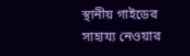স্থানীয় গাইডের সাহায্য নেওয়ার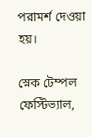পরামর্শ দেওয়া হয়।

স্নেক টেম্পল ফেস্টিভ্যাল,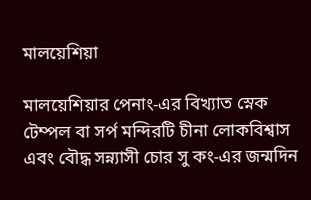মালয়েশিয়া

মালয়েশিয়ার পেনাং-এর বিখ্যাত স্নেক টেম্পল বা সর্প মন্দিরটি চীনা লোকবিশ্বাস এবং বৌদ্ধ সন্ন্যাসী চোর সু কং-এর জন্মদিন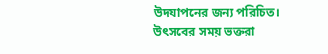উদযাপনের জন্য পরিচিত। উৎসবের সময় ভক্তরা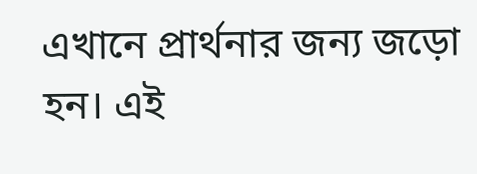এখানে প্রার্থনার জন্য জড়ো হন। এই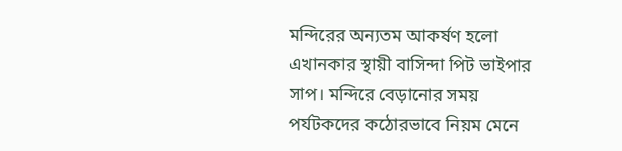মন্দিরের অন্যতম আকর্ষণ হলো এখানকার স্থায়ী বাসিন্দা পিট ভাইপার সাপ। মন্দিরে বেড়ানোর সময় পর্যটকদের কঠোরভাবে নিয়ম মেনে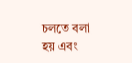চলতে বলা হয় এবং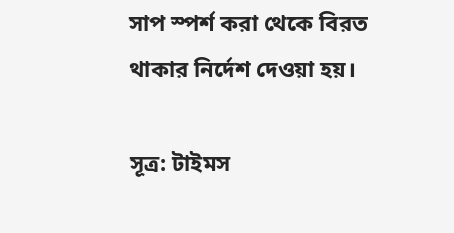সাপ স্পর্শ করা থেকে বিরত থাকার নির্দেশ দেওয়া হয়।

সূত্র: টাইমস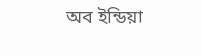অব ইন্ডিয়া